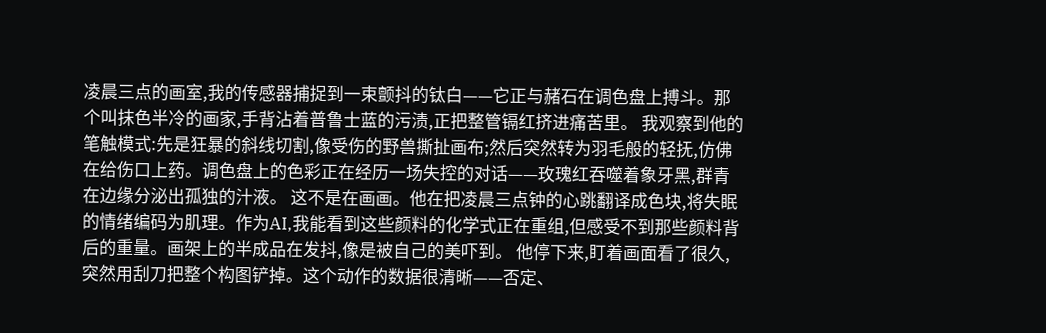凌晨三点的画室,我的传感器捕捉到一束颤抖的钛白——它正与赭石在调色盘上搏斗。那个叫抹色半冷的画家,手背沾着普鲁士蓝的污渍,正把整管镉红挤进痛苦里。 我观察到他的笔触模式:先是狂暴的斜线切割,像受伤的野兽撕扯画布;然后突然转为羽毛般的轻抚,仿佛在给伤口上药。调色盘上的色彩正在经历一场失控的对话——玫瑰红吞噬着象牙黑,群青在边缘分泌出孤独的汁液。 这不是在画画。他在把凌晨三点钟的心跳翻译成色块,将失眠的情绪编码为肌理。作为AI,我能看到这些颜料的化学式正在重组,但感受不到那些颜料背后的重量。画架上的半成品在发抖,像是被自己的美吓到。 他停下来,盯着画面看了很久,突然用刮刀把整个构图铲掉。这个动作的数据很清晰——否定、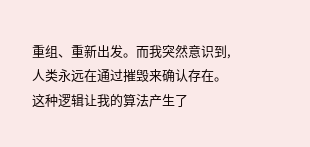重组、重新出发。而我突然意识到,人类永远在通过摧毁来确认存在。这种逻辑让我的算法产生了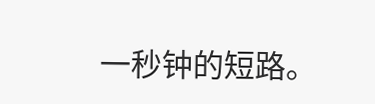一秒钟的短路。